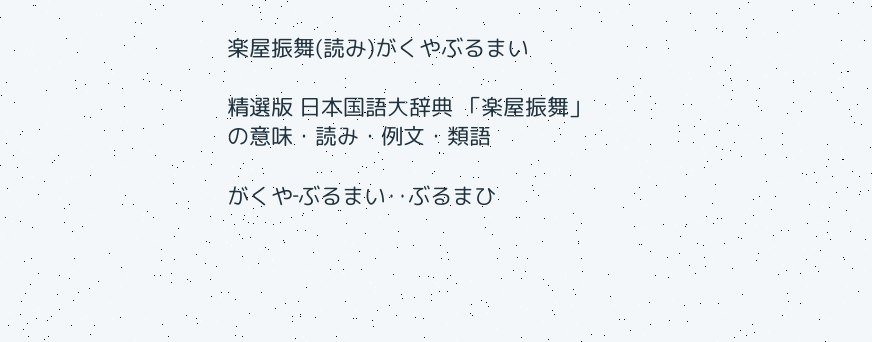楽屋振舞(読み)がくやぶるまい

精選版 日本国語大辞典 「楽屋振舞」の意味・読み・例文・類語

がくや‐ぶるまい‥ぶるまひ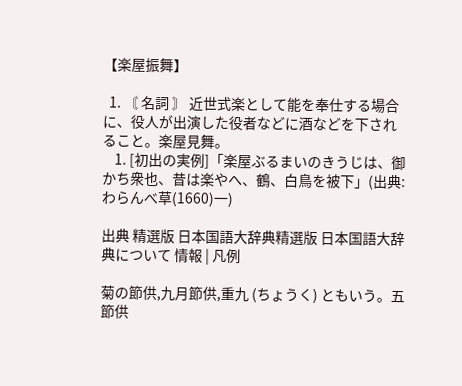【楽屋振舞】

  1. 〘 名詞 〙 近世式楽として能を奉仕する場合に、役人が出演した役者などに酒などを下されること。楽屋見舞。
    1. [初出の実例]「楽屋ぶるまいのきうじは、御かち衆也、昔は楽やへ、鶴、白鳥を被下」(出典:わらんべ草(1660)一)

出典 精選版 日本国語大辞典精選版 日本国語大辞典について 情報 | 凡例

菊の節供,九月節供,重九 (ちょうく) ともいう。五節供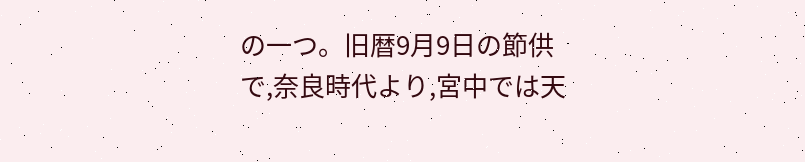の一つ。旧暦9月9日の節供で,奈良時代より,宮中では天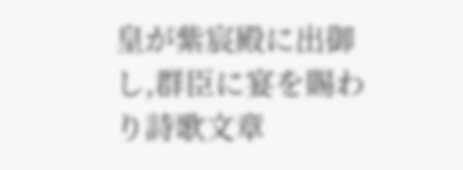皇が紫宸殿に出御し,群臣に宴を賜わり詩歌文章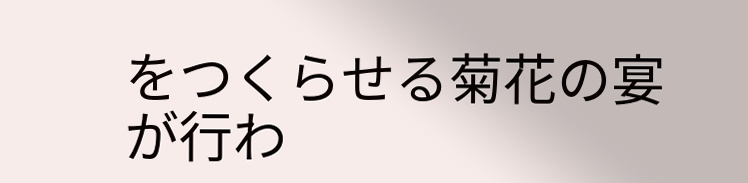をつくらせる菊花の宴が行わ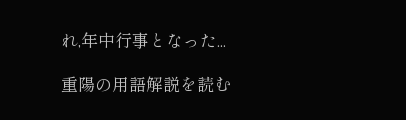れ,年中行事となった...

重陽の用語解説を読む